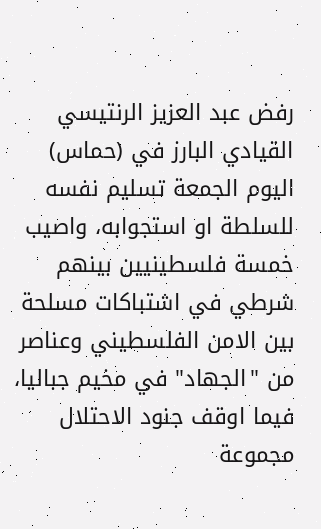رفض عبد العزيز الرنتيسي القيادي البارز في (حماس) اليوم الجمعة تسليم نفسه للسلطة او استجوابه، واصيب خمسة فلسطينيين بينهم شرطي في اشتباكات مسلحة بين الامن الفلسطيني وعناصر من "الجهاد" في مخيم جباليا، فيما اوقف جنود الاحتلال مجموعة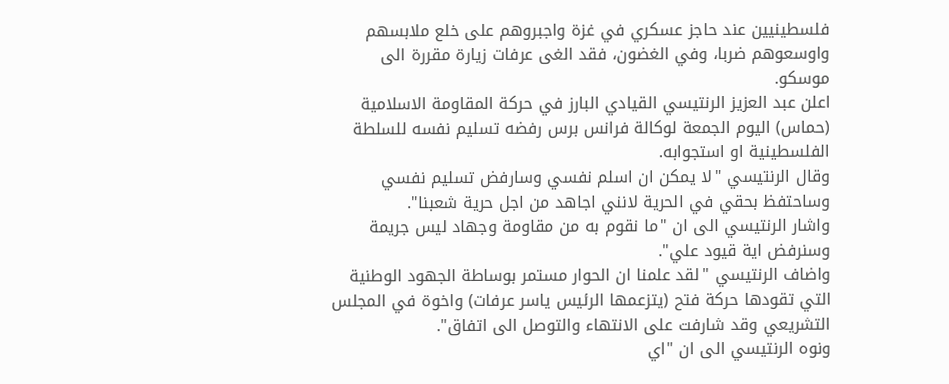فلسطينيين عند حاجز عسكري في غزة واجبروهم على خلع ملابسهم واوسعوهم ضربا، وفي الغضون، فقد الغى عرفات زيارة مقررة الى موسكو.
اعلن عبد العزيز الرنتيسي القيادي البارز في حركة المقاومة الاسلامية (حماس) اليوم الجمعة لوكالة فرانس برس رفضه تسليم نفسه للسلطة الفلسطينية او استجوابه.
وقال الرنتيسي "لا يمكن ان اسلم نفسي وسارفض تسليم نفسي وساحتفظ بحقي في الحرية لانني اجاهد من اجل حرية شعبنا".
واشار الرنتيسي الى ان "ما نقوم به من مقاومة وجهاد ليس جريمة وسنرفض اية قيود علي".
واضاف الرنتيسي "لقد علمنا ان الحوار مستمر بوساطة الجهود الوطنية التي تقودها حركة فتح (يتزعمها الرئيس ياسر عرفات) واخوة في المجلس التشريعي وقد شارفت على الانتهاء والتوصل الى اتفاق".
ونوه الرنتيسي الى ان "اي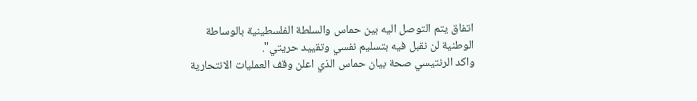اتفاق يتم التوصل اليه بين حماس والسلطة الفلسطينية بالوساطة الوطنية لن نقبل فيه بتسليم نفسي وتقييد حريتي".
واكد الرنتيسي صحة بيان حماس الذي اعلن وقف العمليات الانتحارية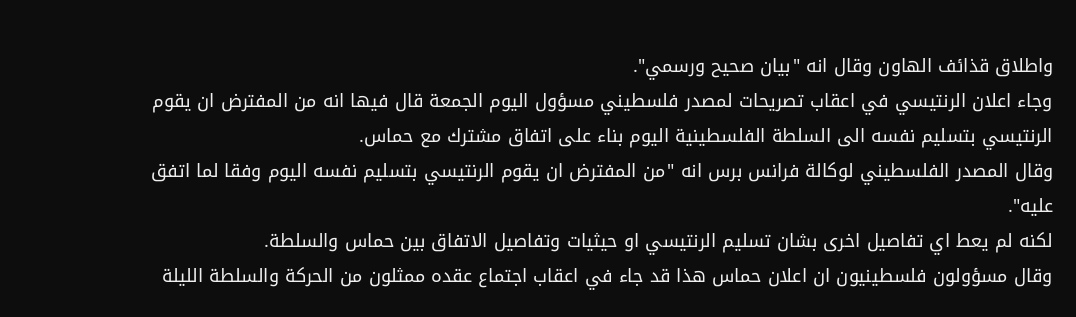واطلاق قذائف الهاون وقال انه "بيان صحيح ورسمي".
وجاء اعلان الرنتيسي في اعقاب تصريحات لمصدر فلسطيني مسؤول اليوم الجمعة قال فيها انه من المفترض ان يقوم الرنتيسي بتسليم نفسه الى السلطة الفلسطينية اليوم بناء على اتفاق مشترك مع حماس.
وقال المصدر الفلسطيني لوكالة فرانس برس انه "من المفترض ان يقوم الرنتيسي بتسليم نفسه اليوم وفقا لما اتفق عليه".
لكنه لم يعط اي تفاصيل اخرى بشان تسليم الرنتيسي او حيثيات وتفاصيل الاتفاق بين حماس والسلطة.
وقال مسؤولون فلسطينيون ان اعلان حماس هذا قد جاء في اعقاب اجتماع عقده ممثلون من الحركة والسلطة الليلة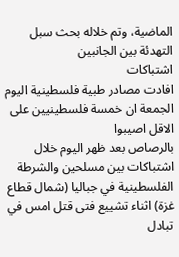الماضية، وتم خلاله بحث سبل التهدئة بين الجانبين
اشتباكات
افادت مصادر طبية فلسطينية اليوم الجمعة ان خمسة فلسطينيين على الاقل اصيبوا
بالرصاص بعد ظهر اليوم خلال اشتباكات بين مسلحين والشرطة الفلسطينية في جباليا (شمال قطاع غزة) اثناء تشييع فتى قتل امس في تبادل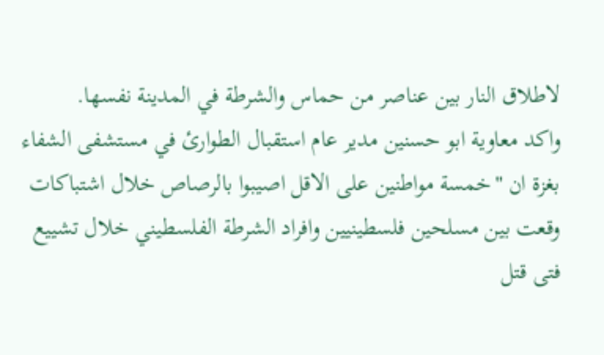لاطلاق النار بين عناصر من حماس والشرطة في المدينة نفسها.
واكد معاوية ابو حسنين مدير عام استقبال الطوارئ في مستشفى الشفاء بغزة ان "خمسة مواطنين على الاقل اصيبوا بالرصاص خلال اشتباكات وقعت بين مسلحين فلسطينيين وافراد الشرطة الفلسطيني خلال تشييع فتى قتل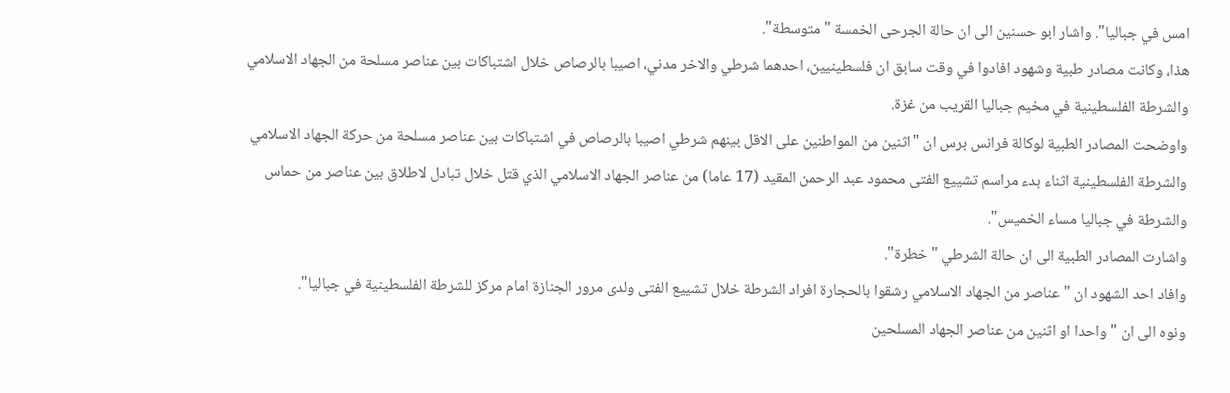امس في جباليا". واشار ابو حسنين الى ان حالة الجرحى الخمسة "متوسطة".
هذا، وكانت مصادر طبية وشهود افادوا في وقت سابق ان فلسطينيين، احدهما شرطي والاخر مدني، اصيبا بالرصاص خلال اشتباكات بين عناصر مسلحة من الجهاد الاسلامي والشرطة الفلسطينية في مخيم جباليا القريب من غزة.
واوضحت المصادر الطبية لوكالة فرانس برس ان "اثنين من المواطنين على الاقل بينهم شرطي اصيبا بالرصاص في اشتباكات بين عناصر مسلحة من حركة الجهاد الاسلامي والشرطة الفلسطينية اثناء بدء مراسم تشييع الفتى محمود عبد الرحمن المقيد (17 عاما) من عناصر الجهاد الاسلامي الذي قتل خلال تبادل لاطلاق بين عناصر من حماس والشرطة في جباليا مساء الخميس".
واشارت المصادر الطبية الى ان حالة الشرطي "خطرة".
وافاد احد الشهود ان "عناصر من الجهاد الاسلامي رشقوا بالحجارة افراد الشرطة خلال تشييع الفتى ولدى مرور الجنازة امام مركز للشرطة الفلسطينية في جباليا".
ونوه الى ان " واحدا او اثنين من عناصر الجهاد المسلحين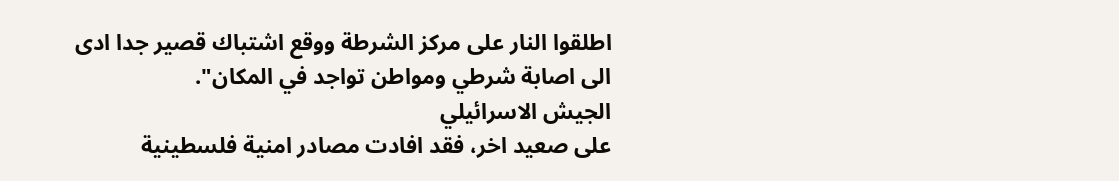اطلقوا النار على مركز الشرطة ووقع اشتباك قصير جدا ادى الى اصابة شرطي ومواطن تواجد في المكان".
الجيش الاسرائيلي
على صعيد اخر، فقد افادت مصادر امنية فلسطينية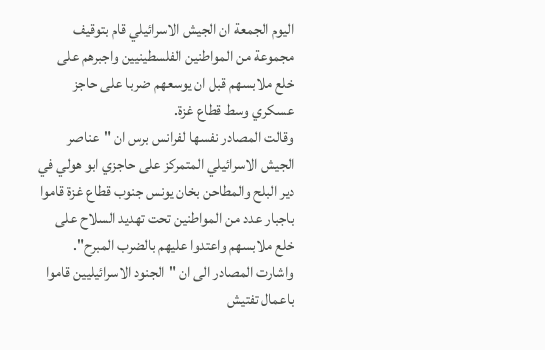اليوم الجمعة ان الجيش الاسرائيلي قام بتوقيف مجموعة من المواطنين الفلسطينيين واجبرهم على خلع ملابسهم قبل ان يوسعهم ضربا على حاجز عسكري وسط قطاع غزة.
وقالت المصادر نفسها لفرانس برس ان "عناصر الجيش الاسرائيلي المتمركز على حاجزي ابو هولي في دير البلح والمطاحن بخان يونس جنوب قطاع غزة قاموا باجبار عدد من المواطنين تحت تهديد السلاح على خلع ملابسهم واعتدوا عليهم بالضرب المبرح".
واشارت المصادر الى ان "الجنود الاسرائيليين قاموا باعمال تفتيش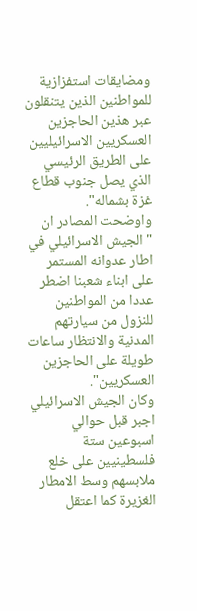ومضايقات استفزازية للمواطنين الذين يتنقلون عبر هذين الحاجزين العسكريين الاسرائيليين على الطريق الرئيسي الذي يصل جنوب قطاع غزة بشماله".
واوضحت المصادر ان "الجيش الاسرائيلي في اطار عدوانه المستمر على ابناء شعبنا اضطر عددا من المواطنين للنزول من سيارتهم المدنية والانتظار ساعات طويلة على الحاجزين العسكريين".
وكان الجيش الاسرائيلي اجبر قبل حوالي اسبوعين ستة فلسطينيين على خلع ملابسهم وسط الامطار الغزيرة كما اعتقل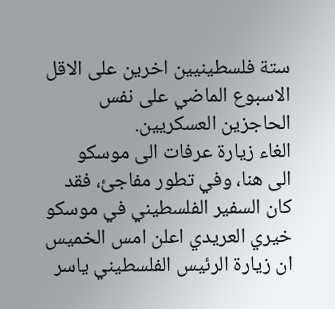ستة فلسطينيين اخرين على الاقل الاسبوع الماضي على نفس الحاجزين العسكريين.
الغاء زيارة عرفات الى موسكو
الى هنا، وفي تطور مفاجئ، فقد كان السفير الفلسطيني في موسكو خيري العريدي اعلن امس الخميس ان زيارة الرئيس الفلسطيني ياسر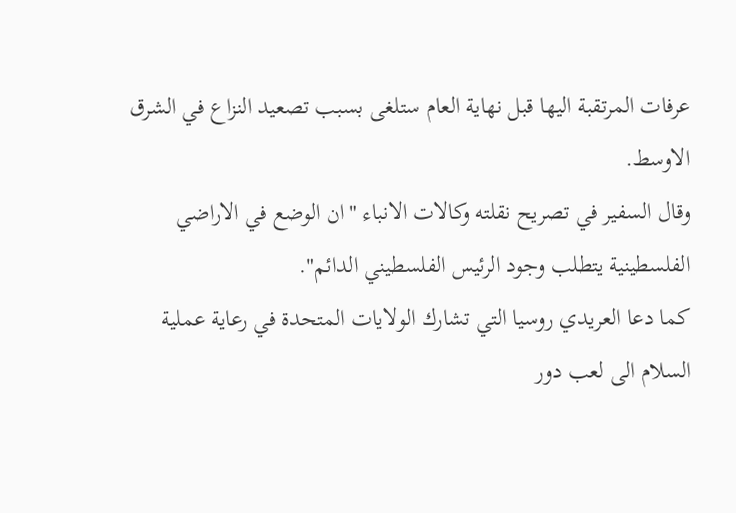عرفات المرتقبة اليها قبل نهاية العام ستلغى بسبب تصعيد النزاع في الشرق الاوسط.
وقال السفير في تصريح نقلته وكالات الانباء "ان الوضع في الاراضي الفلسطينية يتطلب وجود الرئيس الفلسطيني الدائم".
كما دعا العريدي روسيا التي تشارك الولايات المتحدة في رعاية عملية السلام الى لعب دور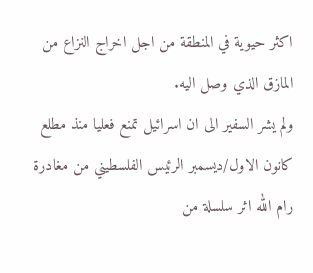اكثر حيوية في المنطقة من اجل اخراج النزاع من المازق الذي وصل اليه.
ولم يشر السفير الى ان اسرائيل تمنع فعليا منذ مطلع كانون الاول/ديسمبر الرئيس الفلسطيني من مغادرة رام الله اثر سلسلة من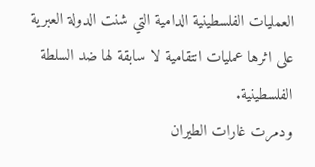العمليات الفلسطينية الدامية التي شنت الدولة العبرية على اثرها عمليات انتقامية لا سابقة لها ضد السلطة الفلسطينية.
ودمرت غارات الطيران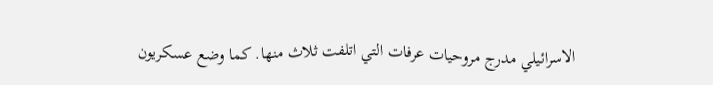الاسرائيلي مدرج مروحيات عرفات التي اتلفت ثلاث منها. كما وضع عسكريون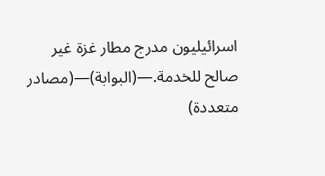اسرائيليون مدرج مطار غزة غير صالح للخدمة.—(البوابة)—(مصادر متعددة)